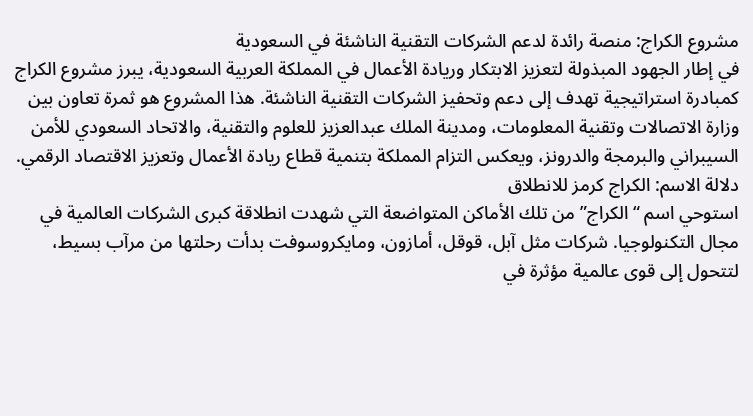مشروع الكراج: منصة رائدة لدعم الشركات التقنية الناشئة في السعودية
في إطار الجهود المبذولة لتعزيز الابتكار وريادة الأعمال في المملكة العربية السعودية، يبرز مشروع الكراج كمبادرة استراتيجية تهدف إلى دعم وتحفيز الشركات التقنية الناشئة. هذا المشروع هو ثمرة تعاون بين وزارة الاتصالات وتقنية المعلومات، ومدينة الملك عبدالعزيز للعلوم والتقنية، والاتحاد السعودي للأمن السيبراني والبرمجة والدرونز، ويعكس التزام المملكة بتنمية قطاع ريادة الأعمال وتعزيز الاقتصاد الرقمي.
دلالة الاسم: الكراج كرمز للانطلاق
استوحي اسم “الكراج” من تلك الأماكن المتواضعة التي شهدت انطلاقة كبرى الشركات العالمية في مجال التكنولوجيا. شركات مثل آبل، قوقل، أمازون، ومايكروسوفت بدأت رحلتها من مرآب بسيط، لتتحول إلى قوى عالمية مؤثرة في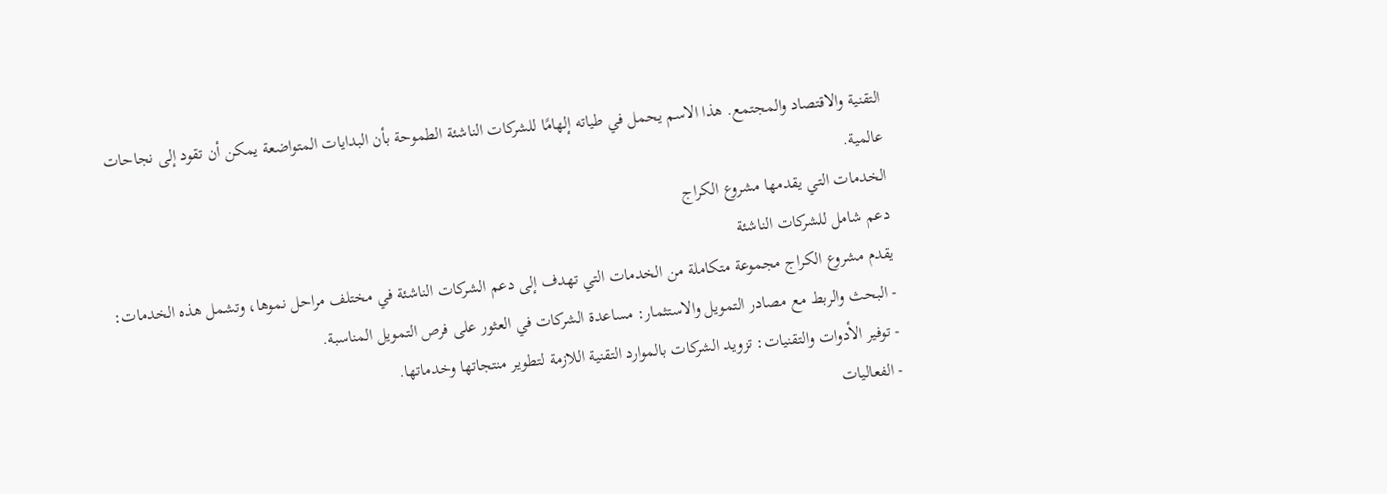التقنية والاقتصاد والمجتمع. هذا الاسم يحمل في طياته إلهامًا للشركات الناشئة الطموحة بأن البدايات المتواضعة يمكن أن تقود إلى نجاحات عالمية.
الخدمات التي يقدمها مشروع الكراج
دعم شامل للشركات الناشئة
يقدم مشروع الكراج مجموعة متكاملة من الخدمات التي تهدف إلى دعم الشركات الناشئة في مختلف مراحل نموها، وتشمل هذه الخدمات:
- البحث والربط مع مصادر التمويل والاستثمار: مساعدة الشركات في العثور على فرص التمويل المناسبة.
- توفير الأدوات والتقنيات: تزويد الشركات بالموارد التقنية اللازمة لتطوير منتجاتها وخدماتها.
- الفعاليات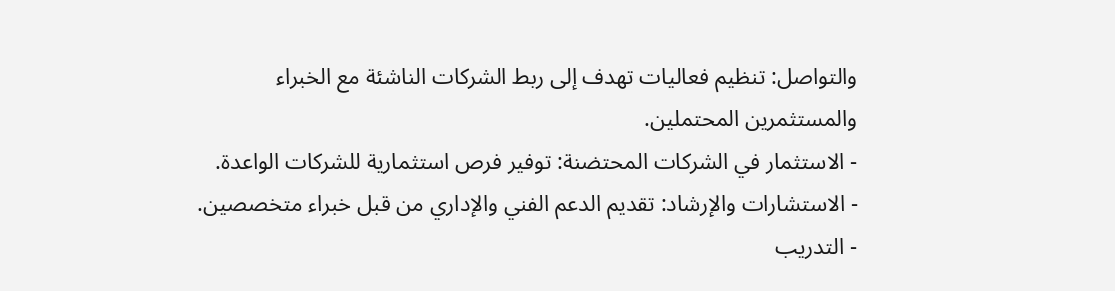والتواصل: تنظيم فعاليات تهدف إلى ربط الشركات الناشئة مع الخبراء والمستثمرين المحتملين.
- الاستثمار في الشركات المحتضنة: توفير فرص استثمارية للشركات الواعدة.
- الاستشارات والإرشاد: تقديم الدعم الفني والإداري من قبل خبراء متخصصين.
- التدريب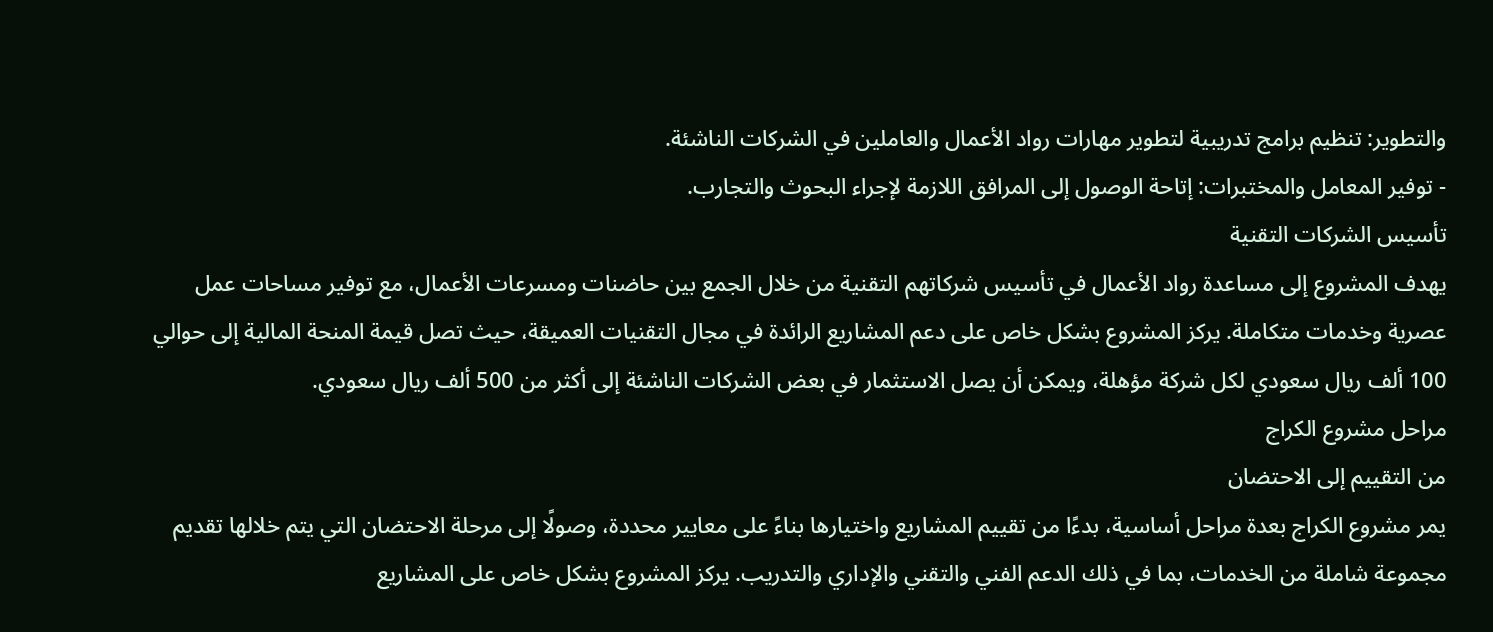والتطوير: تنظيم برامج تدريبية لتطوير مهارات رواد الأعمال والعاملين في الشركات الناشئة.
- توفير المعامل والمختبرات: إتاحة الوصول إلى المرافق اللازمة لإجراء البحوث والتجارب.
تأسيس الشركات التقنية
يهدف المشروع إلى مساعدة رواد الأعمال في تأسيس شركاتهم التقنية من خلال الجمع بين حاضنات ومسرعات الأعمال، مع توفير مساحات عمل عصرية وخدمات متكاملة. يركز المشروع بشكل خاص على دعم المشاريع الرائدة في مجال التقنيات العميقة، حيث تصل قيمة المنحة المالية إلى حوالي 100 ألف ريال سعودي لكل شركة مؤهلة، ويمكن أن يصل الاستثمار في بعض الشركات الناشئة إلى أكثر من 500 ألف ريال سعودي.
مراحل مشروع الكراج
من التقييم إلى الاحتضان
يمر مشروع الكراج بعدة مراحل أساسية، بدءًا من تقييم المشاريع واختيارها بناءً على معايير محددة، وصولًا إلى مرحلة الاحتضان التي يتم خلالها تقديم مجموعة شاملة من الخدمات، بما في ذلك الدعم الفني والتقني والإداري والتدريب. يركز المشروع بشكل خاص على المشاريع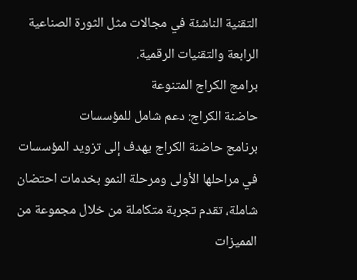التقنية الناشئة في مجالات مثل الثورة الصناعية الرابعة والتقنيات الرقمية.
برامج الكراج المتنوعة
حاضنة الكراج: دعم شامل للمؤسسات
برنامج حاضنة الكراج يهدف إلى تزويد المؤسسات في مراحلها الأولى ومرحلة النمو بخدمات احتضان شاملة، تقدم تجربة متكاملة من خلال مجموعة من المميزات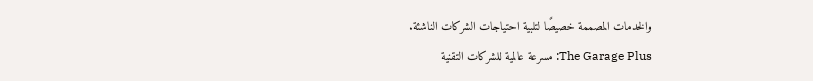والخدمات المصممة خصيصًا لتلبية احتياجات الشركات الناشئة.
The Garage Plus: مسرعة عالمية للشركات التقنية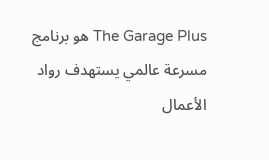The Garage Plus هو برنامج مسرعة عالمي يستهدف رواد الأعمال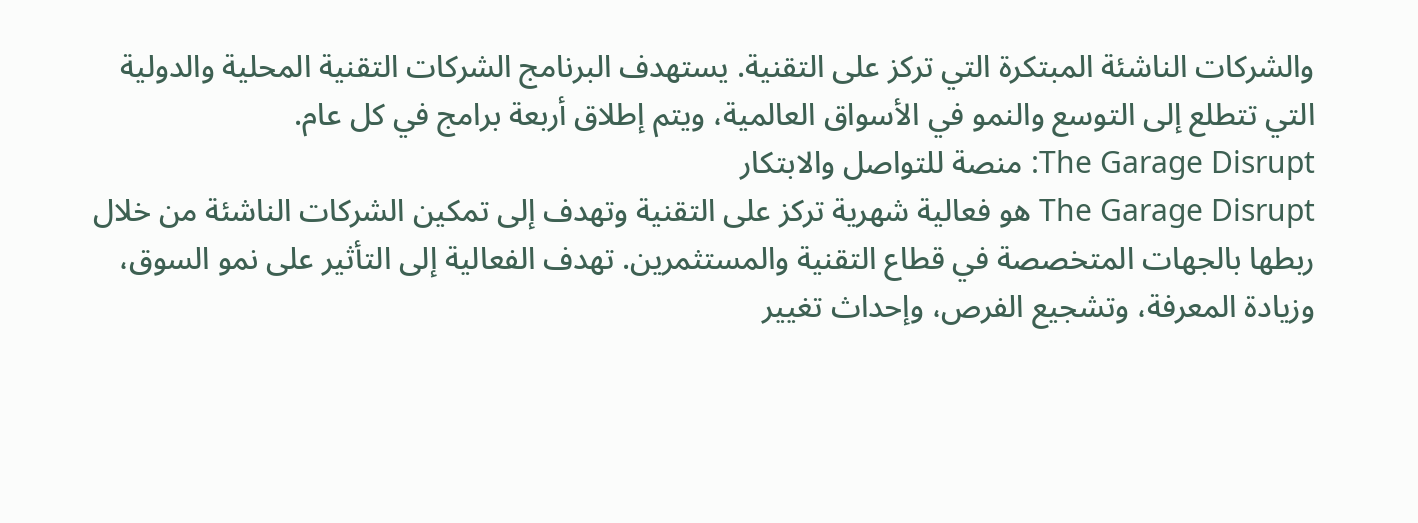والشركات الناشئة المبتكرة التي تركز على التقنية. يستهدف البرنامج الشركات التقنية المحلية والدولية التي تتطلع إلى التوسع والنمو في الأسواق العالمية، ويتم إطلاق أربعة برامج في كل عام.
The Garage Disrupt: منصة للتواصل والابتكار
The Garage Disrupt هو فعالية شهرية تركز على التقنية وتهدف إلى تمكين الشركات الناشئة من خلال ربطها بالجهات المتخصصة في قطاع التقنية والمستثمرين. تهدف الفعالية إلى التأثير على نمو السوق، وزيادة المعرفة، وتشجيع الفرص، وإحداث تغيير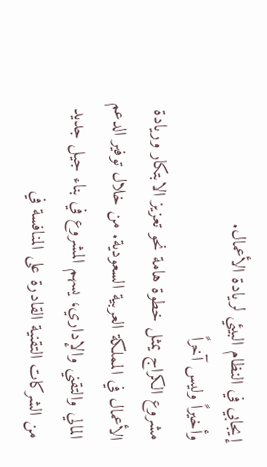إيجابي في النظام البيئي لريادة الأعمال.
وأخيراً وليس آخراً
مشروع الكراج يمثل خطوة هامة نحو تعزيز الابتكار وريادة الأعمال في المملكة العربية السعودية. من خلال توفير الدعم المالي والتقني والإداري، يسهم المشروع في بناء جيل جديد من الشركات التقنية القادرة على المنافسة في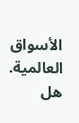الأسواق العالمية. هل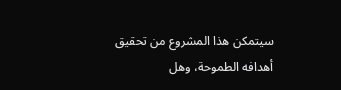سيتمكن هذا المشروع من تحقيق أهدافه الطموحة، وهل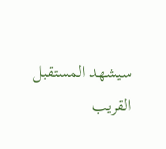سيشهد المستقبل القريب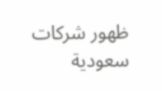ظهور شركات سعودية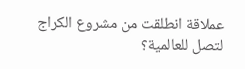عملاقة انطلقت من مشروع الكراج لتصل للعالمية؟